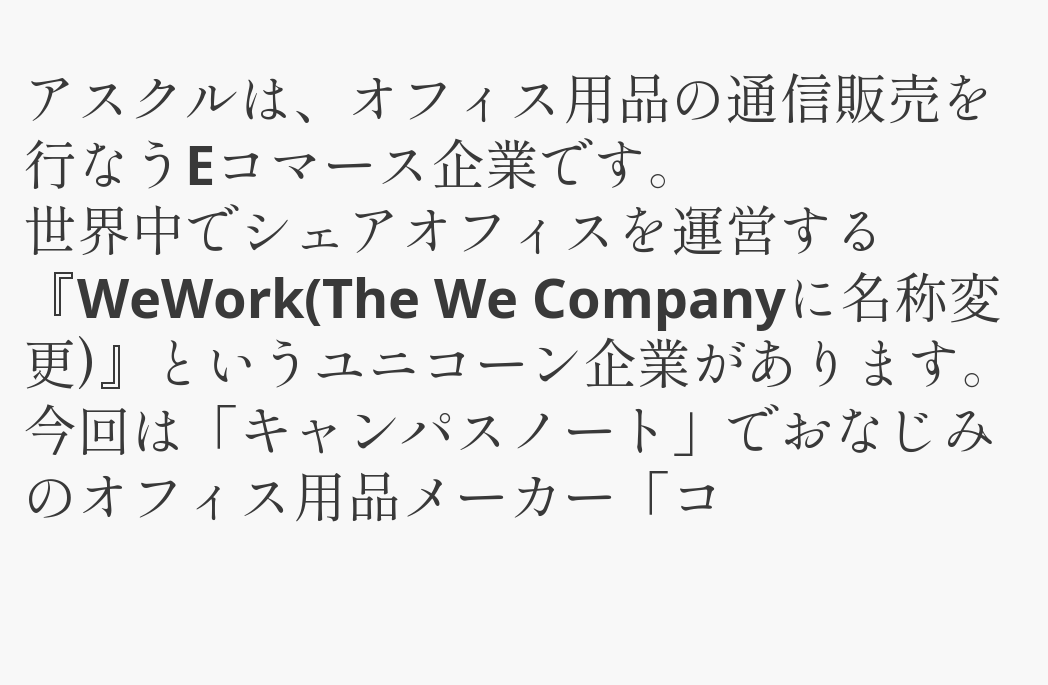アスクルは、オフィス用品の通信販売を行なうEコマース企業です。
世界中でシェアオフィスを運営する『WeWork(The We Companyに名称変更)』というユニコーン企業があります。
今回は「キャンパスノート」でおなじみのオフィス用品メーカー「コ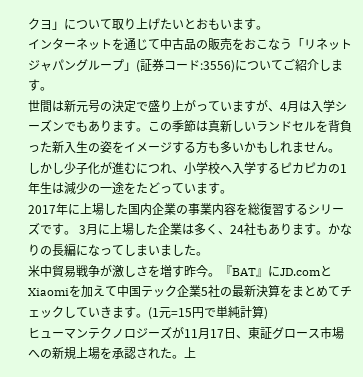クヨ」について取り上げたいとおもいます。
インターネットを通じて中古品の販売をおこなう「リネットジャパングループ」(証券コード:3556)についてご紹介します。
世間は新元号の決定で盛り上がっていますが、4月は入学シーズンでもあります。この季節は真新しいランドセルを背負った新入生の姿をイメージする方も多いかもしれません。 しかし少子化が進むにつれ、小学校へ入学するピカピカの1年生は減少の一途をたどっています。
2017年に上場した国内企業の事業内容を総復習するシリーズです。 3月に上場した企業は多く、24社もあります。かなりの長編になってしまいました。
米中貿易戦争が激しさを増す昨今。『BAT』にJD.comとXiaomiを加えて中国テック企業5社の最新決算をまとめてチェックしていきます。(1元=15円で単純計算)
ヒューマンテクノロジーズが11月17日、東証グロース市場への新規上場を承認された。上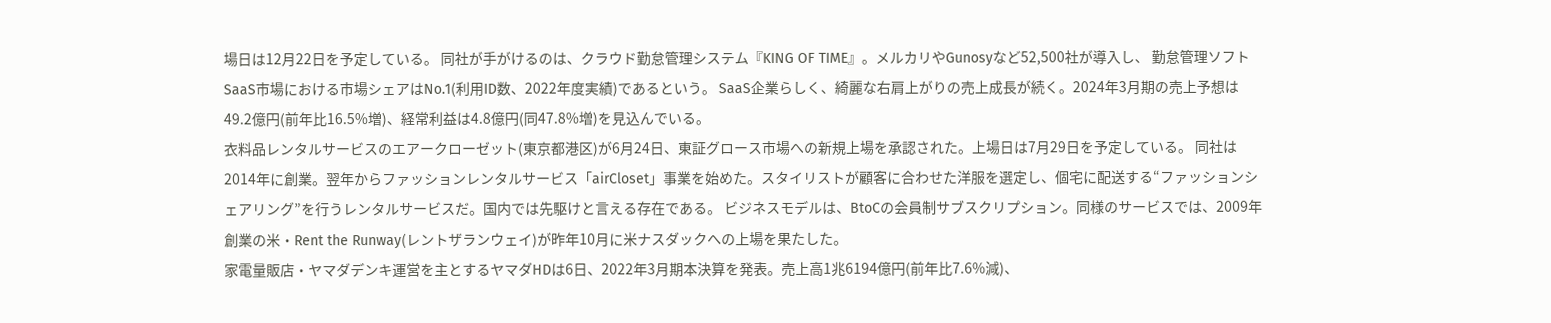場日は12月22日を予定している。 同社が手がけるのは、クラウド勤怠管理システム『KING OF TIME』。メルカリやGunosyなど52,500社が導入し、 勤怠管理ソフトSaaS市場における市場シェアはNo.1(利用ID数、2022年度実績)であるという。 SaaS企業らしく、綺麗な右肩上がりの売上成長が続く。2024年3月期の売上予想は49.2億円(前年比16.5%増)、経常利益は4.8億円(同47.8%増)を見込んでいる。
衣料品レンタルサービスのエアークローゼット(東京都港区)が6月24日、東証グロース市場への新規上場を承認された。上場日は7月29日を予定している。 同社は2014年に創業。翌年からファッションレンタルサービス「airCloset」事業を始めた。スタイリストが顧客に合わせた洋服を選定し、個宅に配送する“ファッションシェアリング”を行うレンタルサービスだ。国内では先駆けと言える存在である。 ビジネスモデルは、BtoCの会員制サブスクリプション。同様のサービスでは、2009年創業の米・Rent the Runway(レントザランウェイ)が昨年10月に米ナスダックへの上場を果たした。
家電量販店・ヤマダデンキ運営を主とするヤマダHDは6日、2022年3月期本決算を発表。売上高1兆6194億円(前年比7.6%減)、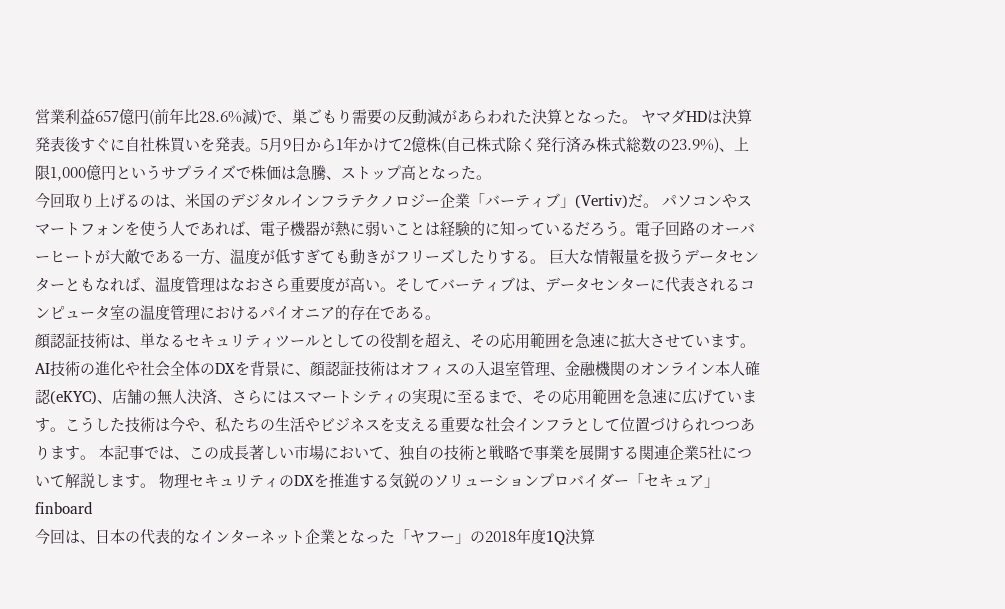営業利益657億円(前年比28.6%減)で、巣ごもり需要の反動減があらわれた決算となった。 ヤマダHDは決算発表後すぐに自社株買いを発表。5月9日から1年かけて2億株(自己株式除く発行済み株式総数の23.9%)、上限1,000億円というサプライズで株価は急騰、ストップ高となった。
今回取り上げるのは、米国のデジタルインフラテクノロジー企業「バーティブ」(Vertiv)だ。 パソコンやスマートフォンを使う人であれば、電子機器が熱に弱いことは経験的に知っているだろう。電子回路のオーバーヒートが大敵である一方、温度が低すぎても動きがフリーズしたりする。 巨大な情報量を扱うデータセンターともなれば、温度管理はなおさら重要度が高い。そしてバーティブは、データセンターに代表されるコンピュータ室の温度管理におけるパイオニア的存在である。
顔認証技術は、単なるセキュリティツールとしての役割を超え、その応用範囲を急速に拡大させています。AI技術の進化や社会全体のDXを背景に、顔認証技術はオフィスの入退室管理、金融機関のオンライン本人確認(eKYC)、店舗の無人決済、さらにはスマートシティの実現に至るまで、その応用範囲を急速に広げています。こうした技術は今や、私たちの生活やビジネスを支える重要な社会インフラとして位置づけられつつあります。 本記事では、この成長著しい市場において、独自の技術と戦略で事業を展開する関連企業5社について解説します。 物理セキュリティのDXを推進する気鋭のソリューションプロバイダー「セキュア」 finboard
今回は、日本の代表的なインターネット企業となった「ヤフー」の2018年度1Q決算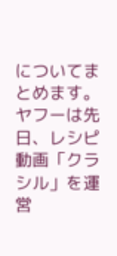についてまとめます。 ヤフーは先日、レシピ動画「クラシル」を運営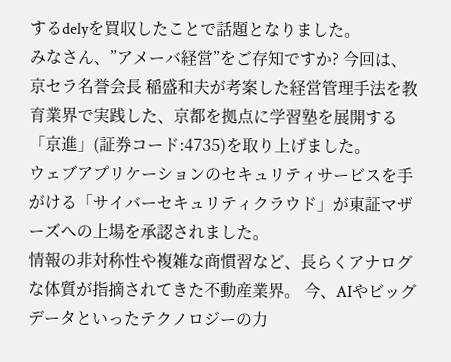するdelyを買収したことで話題となりました。
みなさん、”アメーバ経営”をご存知ですか? 今回は、京セラ名誉会長 稲盛和夫が考案した経営管理手法を教育業界で実践した、京都を拠点に学習塾を展開する「京進」(証券コード:4735)を取り上げました。
ウェブアプリケーションのセキュリティサービスを手がける「サイバーセキュリティクラウド」が東証マザーズへの上場を承認されました。
情報の非対称性や複雑な商慣習など、長らくアナログな体質が指摘されてきた不動産業界。 今、AIやビッグデータといったテクノロジーの力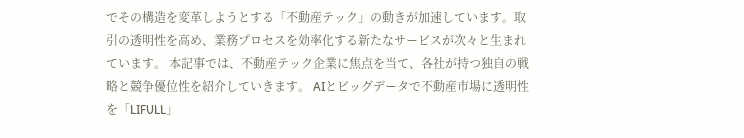でその構造を変革しようとする「不動産テック」の動きが加速しています。取引の透明性を高め、業務プロセスを効率化する新たなサービスが次々と生まれています。 本記事では、不動産テック企業に焦点を当て、各社が持つ独自の戦略と競争優位性を紹介していきます。 AIとビッグデータで不動産市場に透明性を「LIFULL」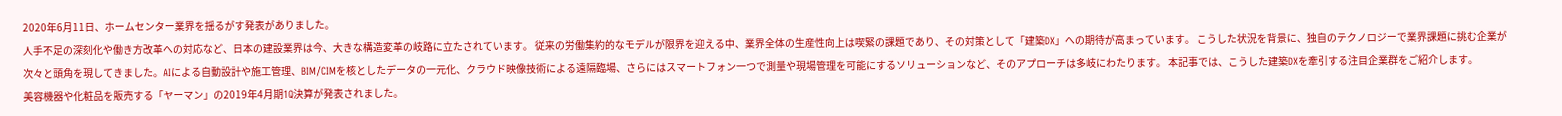2020年6月11日、ホームセンター業界を揺るがす発表がありました。
人手不足の深刻化や働き方改革への対応など、日本の建設業界は今、大きな構造変革の岐路に立たされています。 従来の労働集約的なモデルが限界を迎える中、業界全体の生産性向上は喫緊の課題であり、その対策として「建築DX」への期待が高まっています。 こうした状況を背景に、独自のテクノロジーで業界課題に挑む企業が次々と頭角を現してきました。AIによる自動設計や施工管理、BIM/CIMを核としたデータの一元化、クラウド映像技術による遠隔臨場、さらにはスマートフォン一つで測量や現場管理を可能にするソリューションなど、そのアプローチは多岐にわたります。 本記事では、こうした建築DXを牽引する注目企業群をご紹介します。
美容機器や化粧品を販売する「ヤーマン」の2019年4月期1Q決算が発表されました。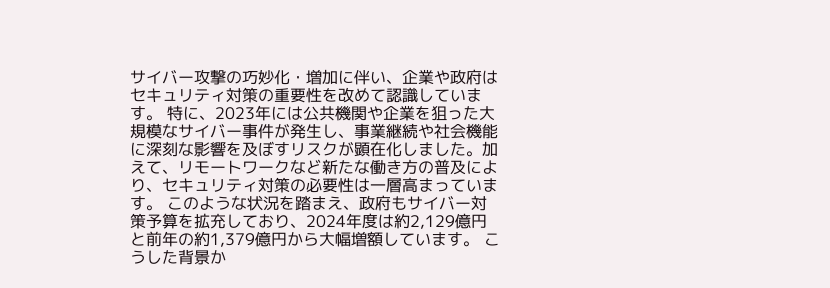サイバー攻撃の巧妙化・増加に伴い、企業や政府はセキュリティ対策の重要性を改めて認識しています。 特に、2023年には公共機関や企業を狙った大規模なサイバー事件が発生し、事業継続や社会機能に深刻な影響を及ぼすリスクが顕在化しました。加えて、リモートワークなど新たな働き方の普及により、セキュリティ対策の必要性は一層高まっています。 このような状況を踏まえ、政府もサイバー対策予算を拡充しており、2024年度は約2,129億円と前年の約1,379億円から大幅増額しています。 こうした背景か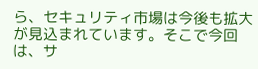ら、セキュリティ市場は今後も拡大が見込まれています。そこで今回は、サ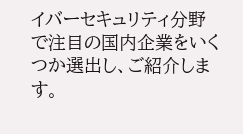イバーセキュリティ分野で注目の国内企業をいくつか選出し、ご紹介します。